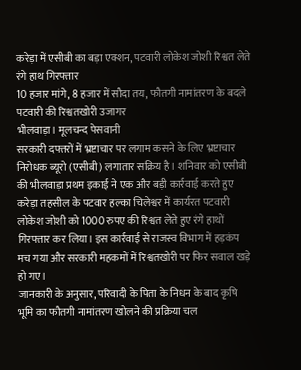करेड़ा में एसीबी का बड़ा एक्शन, पटवारी लोकेश जोशी रिश्वत लेते रंगे हाथ गिरफ्तार
10 हजार मांगे, 8 हजार में सौदा तय, फौतगी नामांतरण के बदले पटवारी की रिश्वतखोरी उजागर
भीलवाड़ा। मूलचन्द पेसवानी
सरकारी दफ्तरों में भ्रष्टाचार पर लगाम कसने के लिए भ्रष्टाचार निरोधक ब्यूरो (एसीबी) लगातार सक्रिय है। शनिवार को एसीबी की भीलवाड़ा प्रथम इकाई ने एक और बड़ी कार्रवाई करते हुए करेड़ा तहसील के पटवार हल्का चिलेश्वर में कार्यरत पटवारी लोकेश जोशी को 1000 रुपए की रिश्वत लेते हुए रंगे हाथों गिरफ्तार कर लिया। इस कार्रवाई से राजस्व विभाग में हड़कंप मच गया और सरकारी महकमों में रिश्वतखोरी पर फिर सवाल खड़े हो गए।
जानकारी के अनुसार, परिवादी के पिता के निधन के बाद कृषि भूमि का फौतगी नामांतरण खोलने की प्रक्रिया चल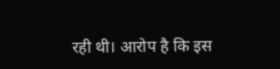रही थी। आरोप है कि इस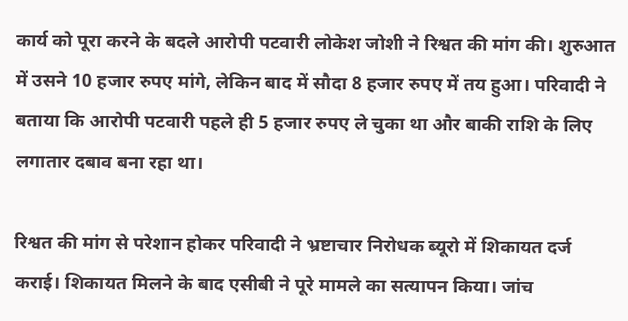कार्य को पूरा करने के बदले आरोपी पटवारी लोकेश जोशी ने रिश्वत की मांग की। शुरुआत में उसने 10 हजार रुपए मांगे, लेकिन बाद में सौदा 8 हजार रुपए में तय हुआ। परिवादी ने बताया कि आरोपी पटवारी पहले ही 5 हजार रुपए ले चुका था और बाकी राशि के लिए लगातार दबाव बना रहा था।

रिश्वत की मांग से परेशान होकर परिवादी ने भ्रष्टाचार निरोधक ब्यूरो में शिकायत दर्ज कराई। शिकायत मिलने के बाद एसीबी ने पूरे मामले का सत्यापन किया। जांच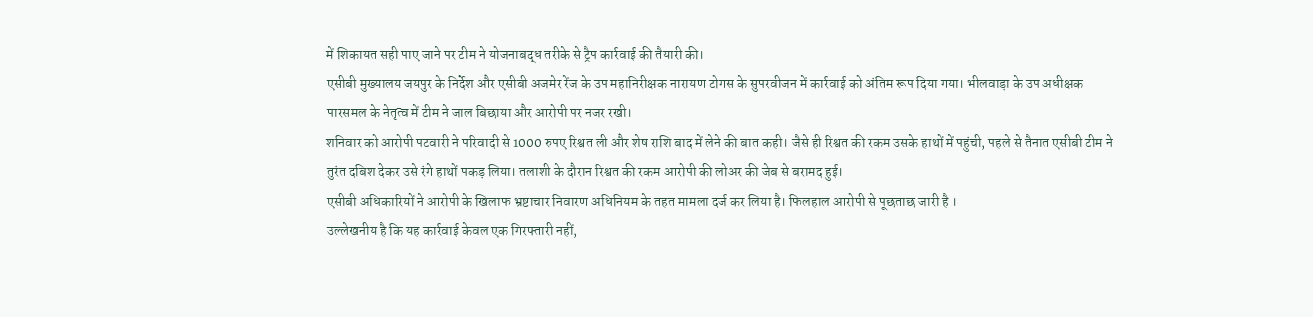में शिकायत सही पाए जाने पर टीम ने योजनाबद्ध तरीके से ट्रैप कार्रवाई की तैयारी की।
एसीबी मुख्यालय जयपुर के निर्देश और एसीबी अजमेर रेंज के उप महानिरीक्षक नारायण टोगस के सुपरवीजन में कार्रवाई को अंतिम रूप दिया गया। भीलवाड़ा के उप अधीक्षक पारसमल के नेतृत्व में टीम ने जाल बिछाया और आरोपी पर नजर रखी।
शनिवार को आरोपी पटवारी ने परिवादी से 1000 रुपए रिश्वत ली और शेष राशि बाद में लेने की बात कही। जैसे ही रिश्वत की रकम उसके हाथों में पहुंची, पहले से तैनात एसीबी टीम ने तुरंत दबिश देकर उसे रंगे हाथों पकड़ लिया। तलाशी के दौरान रिश्वत की रकम आरोपी की लोअर की जेब से बरामद हुई।
एसीबी अधिकारियों ने आरोपी के खिलाफ भ्रष्टाचार निवारण अधिनियम के तहत मामला दर्ज कर लिया है। फिलहाल आरोपी से पूछताछ जारी है ।
उल्लेखनीय है कि यह कार्रवाई केवल एक गिरफ्तारी नहीं,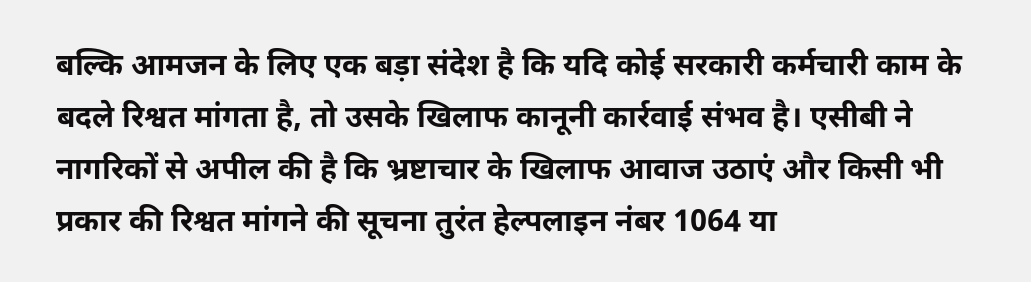बल्कि आमजन के लिए एक बड़ा संदेश है कि यदि कोई सरकारी कर्मचारी काम के बदले रिश्वत मांगता है, तो उसके खिलाफ कानूनी कार्रवाई संभव है। एसीबी ने नागरिकों से अपील की है कि भ्रष्टाचार के खिलाफ आवाज उठाएं और किसी भी प्रकार की रिश्वत मांगने की सूचना तुरंत हेल्पलाइन नंबर 1064 या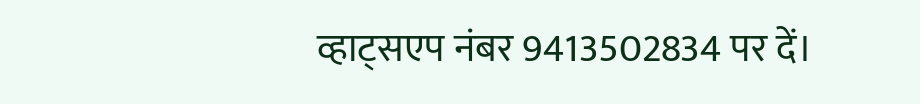व्हाट्सएप नंबर 9413502834 पर दें।